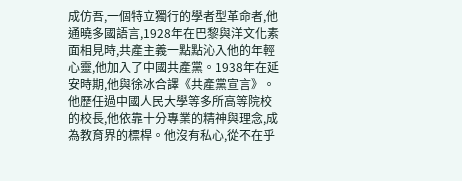成仿吾,一個特立獨行的學者型革命者,他通曉多國語言,1928年在巴黎與洋文化素面相見時,共產主義一點點沁入他的年輕心靈,他加入了中國共產黨。1938年在延安時期,他與徐冰合譯《共產黨宣言》。他歷任過中國人民大學等多所高等院校的校長,他依靠十分專業的精神與理念,成為教育界的標桿。他沒有私心,從不在乎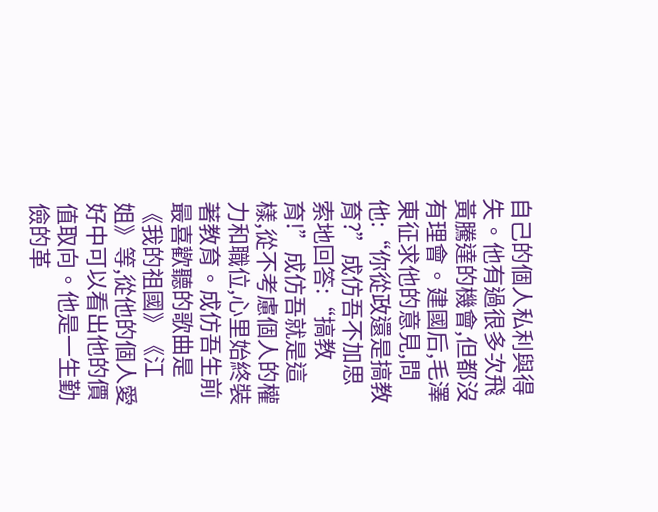自己的個人私利與得失。他有過很多次飛黃騰達的機會,但都沒有理會。建國后,毛澤東征求他的意見,問他:“你從政還是搞教育?”成仿吾不加思索地回答:“搞教育!”成仿吾就是這樣,從不考慮個人的權力和職位,心里始終裝著教育。成仿吾生前最喜歡聽的歌曲是《我的祖國》《江姐》等,從他的個人愛好中可以看出他的價值取向。他是一生勤儉的革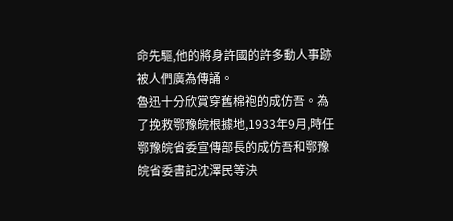命先驅,他的將身許國的許多動人事跡被人們廣為傳誦。
魯迅十分欣賞穿舊棉袍的成仿吾。為了挽救鄂豫皖根據地,1933年9月,時任鄂豫皖省委宣傳部長的成仿吾和鄂豫皖省委書記沈澤民等決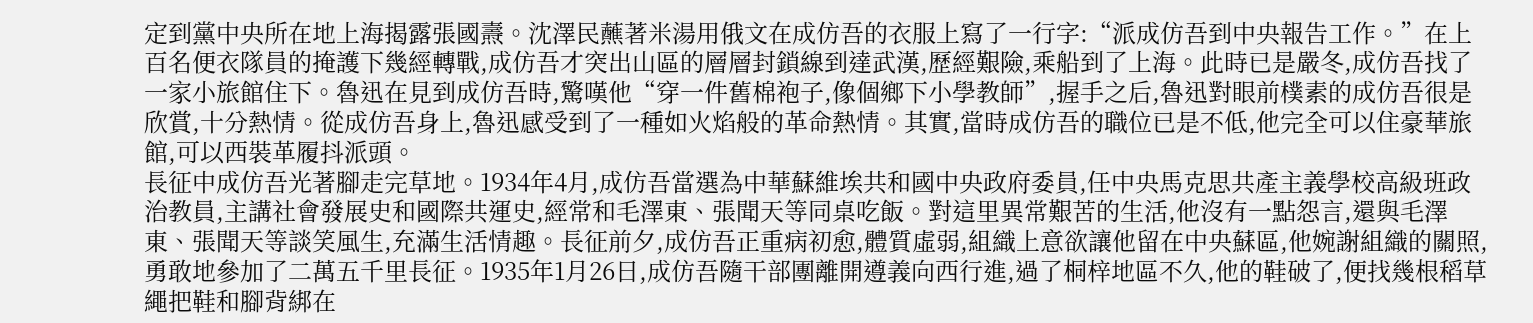定到黨中央所在地上海揭露張國燾。沈澤民蘸著米湯用俄文在成仿吾的衣服上寫了一行字:“派成仿吾到中央報告工作。”在上百名便衣隊員的掩護下幾經轉戰,成仿吾才突出山區的層層封鎖線到達武漢,歷經艱險,乘船到了上海。此時已是嚴冬,成仿吾找了一家小旅館住下。魯迅在見到成仿吾時,驚嘆他“穿一件舊棉袍子,像個鄉下小學教師”,握手之后,魯迅對眼前樸素的成仿吾很是欣賞,十分熱情。從成仿吾身上,魯迅感受到了一種如火焰般的革命熱情。其實,當時成仿吾的職位已是不低,他完全可以住豪華旅館,可以西裝革履抖派頭。
長征中成仿吾光著腳走完草地。1934年4月,成仿吾當選為中華蘇維埃共和國中央政府委員,任中央馬克思共產主義學校高級班政治教員,主講社會發展史和國際共運史,經常和毛澤東、張聞天等同桌吃飯。對這里異常艱苦的生活,他沒有一點怨言,還與毛澤東、張聞天等談笑風生,充滿生活情趣。長征前夕,成仿吾正重病初愈,體質虛弱,組織上意欲讓他留在中央蘇區,他婉謝組織的關照,勇敢地參加了二萬五千里長征。1935年1月26日,成仿吾隨干部團離開遵義向西行進,過了桐梓地區不久,他的鞋破了,便找幾根稻草繩把鞋和腳背綁在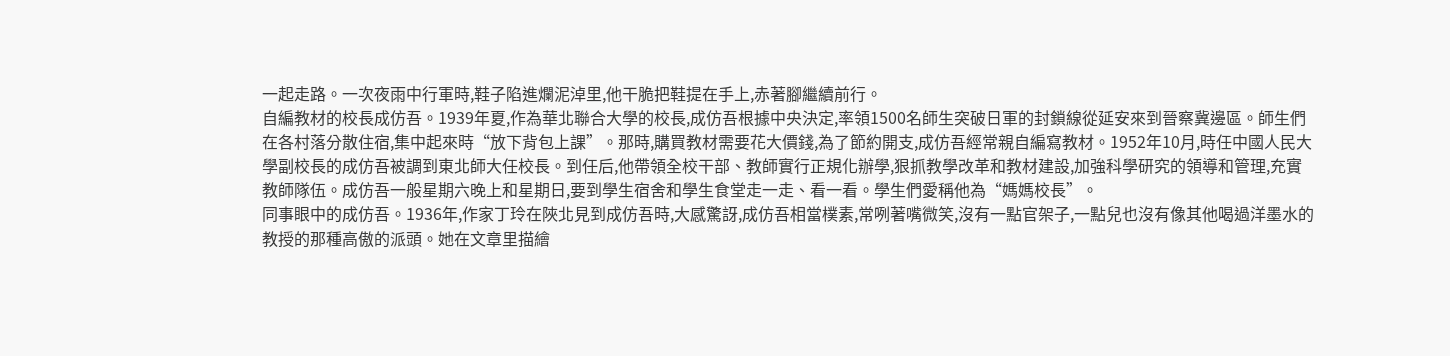一起走路。一次夜雨中行軍時,鞋子陷進爛泥淖里,他干脆把鞋提在手上,赤著腳繼續前行。
自編教材的校長成仿吾。1939年夏,作為華北聯合大學的校長,成仿吾根據中央決定,率領1500名師生突破日軍的封鎖線從延安來到晉察冀邊區。師生們在各村落分散住宿,集中起來時“放下背包上課”。那時,購買教材需要花大價錢,為了節約開支,成仿吾經常親自編寫教材。1952年10月,時任中國人民大學副校長的成仿吾被調到東北師大任校長。到任后,他帶領全校干部、教師實行正規化辦學,狠抓教學改革和教材建設,加強科學研究的領導和管理,充實教師隊伍。成仿吾一般星期六晚上和星期日,要到學生宿舍和學生食堂走一走、看一看。學生們愛稱他為“媽媽校長”。
同事眼中的成仿吾。1936年,作家丁玲在陜北見到成仿吾時,大感驚訝,成仿吾相當樸素,常咧著嘴微笑,沒有一點官架子,一點兒也沒有像其他喝過洋墨水的教授的那種高傲的派頭。她在文章里描繪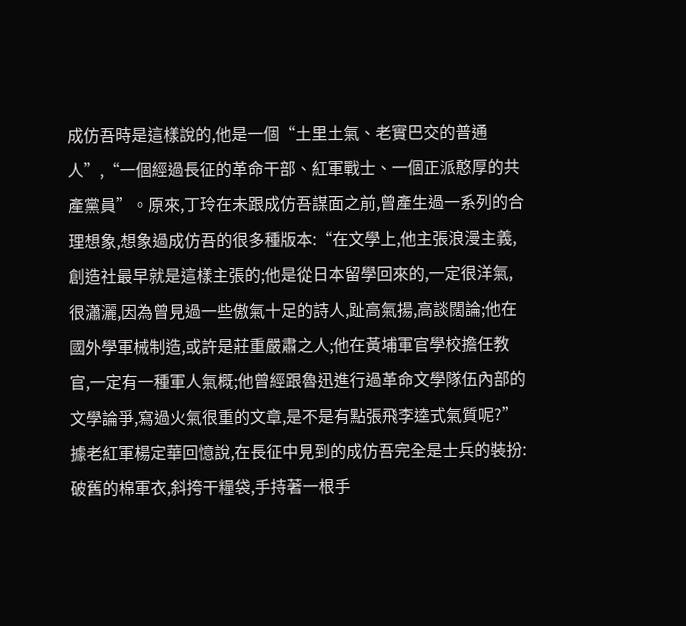成仿吾時是這樣說的,他是一個“土里土氣、老實巴交的普通人”,“一個經過長征的革命干部、紅軍戰士、一個正派憨厚的共產黨員”。原來,丁玲在未跟成仿吾謀面之前,曾產生過一系列的合理想象,想象過成仿吾的很多種版本:“在文學上,他主張浪漫主義,創造社最早就是這樣主張的;他是從日本留學回來的,一定很洋氣,很瀟灑,因為曾見過一些傲氣十足的詩人,趾高氣揚,高談闊論;他在國外學軍械制造,或許是莊重嚴肅之人;他在黃埔軍官學校擔任教官,一定有一種軍人氣概;他曾經跟魯迅進行過革命文學隊伍內部的文學論爭,寫過火氣很重的文章,是不是有點張飛李逵式氣質呢?”據老紅軍楊定華回憶說,在長征中見到的成仿吾完全是士兵的裝扮:破舊的棉軍衣,斜挎干糧袋,手持著一根手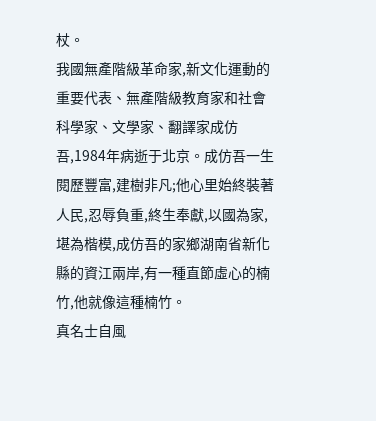杖。
我國無產階級革命家,新文化運動的重要代表、無產階級教育家和社會科學家、文學家、翻譯家成仿吾,1984年病逝于北京。成仿吾一生閱歷豐富,建樹非凡;他心里始終裝著人民,忍辱負重,終生奉獻,以國為家,堪為楷模,成仿吾的家鄉湖南省新化縣的資江兩岸,有一種直節虛心的楠竹,他就像這種楠竹。
真名士自風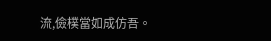流,儉樸當如成仿吾。